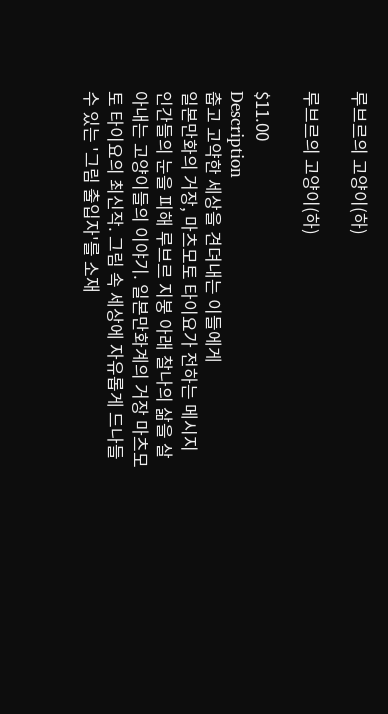루브르의 고양이(하)

루브르의 고양이(하)

$11.00
Description
춥고 고약한 세상을 견뎌내는 이들에게
일본만화의 거장, 마츠모토 타이요가 전하는 메시지
인간들의 눈을 피해 루브르 지붕 아래 찰나의 삶을 살아내는 고양이들의 이야기. 일본만화계의 거장 마츠모토 타이요의 최신작. 그림 속 세상에 자유롭게 드나들 수 있는 '그림 출입자'를 소재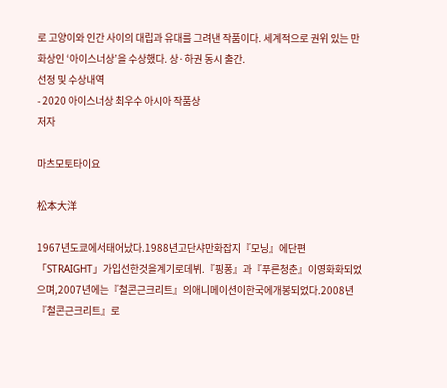로 고양이와 인간 사이의 대립과 유대를 그려낸 작품이다. 세계적으로 권위 있는 만화상인 ‘아이스너상’을 수상했다. 상·하권 동시 출간.
선정 및 수상내역
- 2020 아이스너상 최우수 아시아 작품상
저자

마츠모토타이요

松本大洋

1967년도쿄에서태어났다.1988년고단샤만화잡지『모닝』에단편「STRAIGHT」가입선한것을계기로데뷔.『핑퐁』과『푸른청춘』이영화화되었으며,2007년에는『철콘근크리트』의애니메이션이한국에개봉되었다.2008년『철콘근크리트』로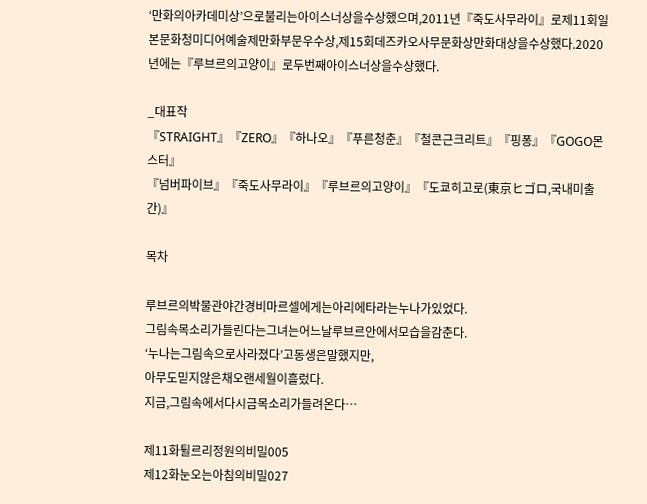‘만화의아카데미상’으로불리는아이스너상을수상했으며,2011년『죽도사무라이』로제11회일본문화청미디어예술제만화부문우수상,제15회데즈카오사무문화상만화대상을수상했다.2020년에는『루브르의고양이』로두번째아이스너상을수상했다.

_대표작
『STRAIGHT』『ZERO』『하나오』『푸른청춘』『철콘근크리트』『핑퐁』『GOGO몬스터』
『넘버파이브』『죽도사무라이』『루브르의고양이』『도쿄히고로(東京ヒゴロ,국내미출간)』

목차

루브르의박물관야간경비마르셀에게는아리에타라는누나가있었다.
그림속목소리가들린다는그녀는어느날루브르안에서모습을감춘다.
‘누나는그림속으로사라졌다’고동생은말했지만,
아무도믿지않은채오랜세월이흘렀다.
지금,그림속에서다시금목소리가들려온다…

제11화튈르리정원의비밀005
제12화눈오는아침의비밀027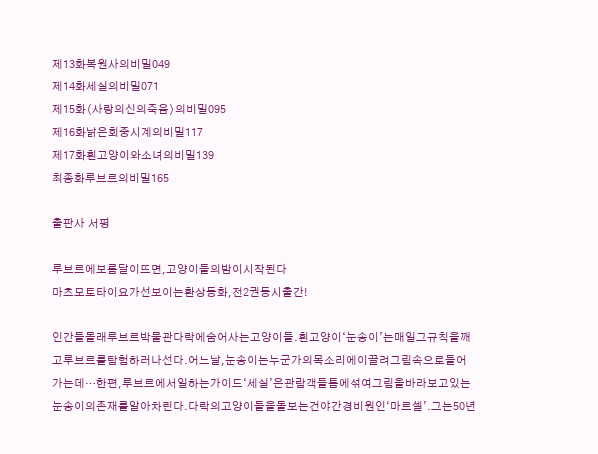제13화복원사의비밀049
제14화세실의비밀071
제15화〈사랑의신의죽음〉의비밀095
제16화낡은회중시계의비밀117
제17화흰고양이와소녀의비밀139
최종화루브르의비밀165

출판사 서평

루브르에보름달이뜨면,고양이들의밤이시작된다
마츠모토타이요가선보이는환상동화,전2권동시출간!

인간들몰래루브르박물관다락에숨어사는고양이들.흰고양이‘눈송이’는매일그규칙을깨고루브르를탐험하러나선다.어느날,눈송이는누군가의목소리에이끌려그림속으로들어가는데…한편,루브르에서일하는가이드‘세실’은관람객들틈에섞여그림을바라보고있는눈송이의존재를알아차린다.다락의고양이들을돌보는건야간경비원인‘마르셀’.그는50년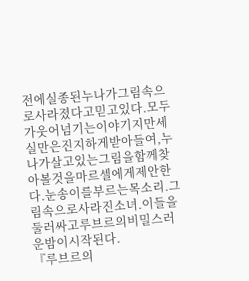전에실종된누나가그림속으로사라졌다고믿고있다.모두가웃어넘기는이야기지만세실만은진지하게받아들여,누나가살고있는그림을함께찾아볼것을마르셀에게제안한다.눈송이를부르는목소리.그림속으로사라진소녀.이들을둘러싸고루브르의비밀스러운밤이시작된다.
『루브르의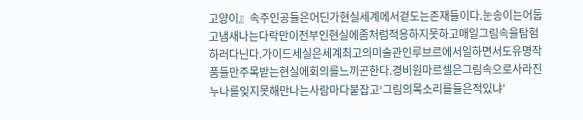고양이』속주인공들은어딘가현실세계에서겉도는존재들이다.눈송이는어둡고냄새나는다락만이전부인현실에좀처럼적응하지못하고매일그림속을탐험하러다닌다.가이드세실은세계최고의미술관인루브르에서일하면서도유명작품들만주목받는현실에회의를느끼곤한다.경비원마르셀은그림속으로사라진누나를잊지못해만나는사람마다붙잡고‘그림의목소리를들은적있냐’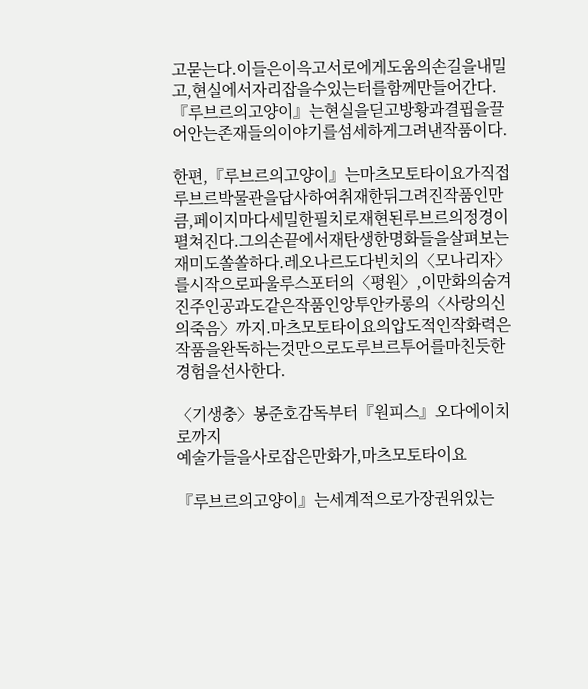고묻는다.이들은이윽고서로에게도움의손길을내밀고,현실에서자리잡을수있는터를함께만들어간다.『루브르의고양이』는현실을딛고방황과결핍을끌어안는존재들의이야기를섬세하게그려낸작품이다.

한편,『루브르의고양이』는마츠모토타이요가직접루브르박물관을답사하여취재한뒤그려진작품인만큼,페이지마다세밀한필치로재현된루브르의정경이펼쳐진다.그의손끝에서재탄생한명화들을살펴보는재미도쏠쏠하다.레오나르도다빈치의〈모나리자〉를시작으로파울루스포터의〈평원〉,이만화의숨겨진주인공과도같은작품인앙투안카롱의〈사랑의신의죽음〉까지.마츠모토타이요의압도적인작화력은작품을완독하는것만으로도루브르투어를마친듯한경험을선사한다.

〈기생충〉봉준호감독부터『원피스』오다에이치로까지
예술가들을사로잡은만화가,마츠모토타이요

『루브르의고양이』는세계적으로가장권위있는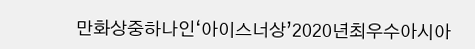만화상중하나인‘아이스너상’2020년최우수아시아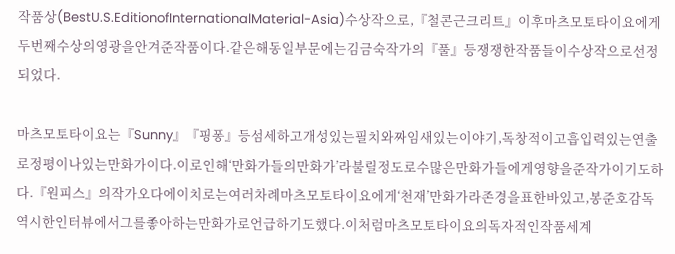작품상(BestU.S.EditionofInternationalMaterial-Asia)수상작으로,『철콘근크리트』이후마츠모토타이요에게두번째수상의영광을안겨준작품이다.같은해동일부문에는김금숙작가의『풀』등쟁쟁한작품들이수상작으로선정되었다.

마츠모토타이요는『Sunny』『핑퐁』등섬세하고개성있는필치와짜임새있는이야기,독창적이고흡입력있는연출로정평이나있는만화가이다.이로인해‘만화가들의만화가’라불릴정도로수많은만화가들에게영향을준작가이기도하다.『원피스』의작가오다에이치로는여러차례마츠모토타이요에게‘천재’만화가라존경을표한바있고,봉준호감독역시한인터뷰에서그를좋아하는만화가로언급하기도했다.이처럼마츠모토타이요의독자적인작품세계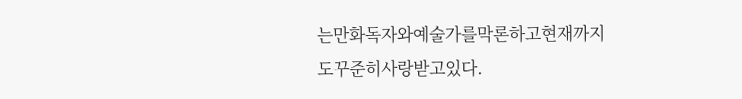는만화독자와예술가를막론하고현재까지도꾸준히사랑받고있다.